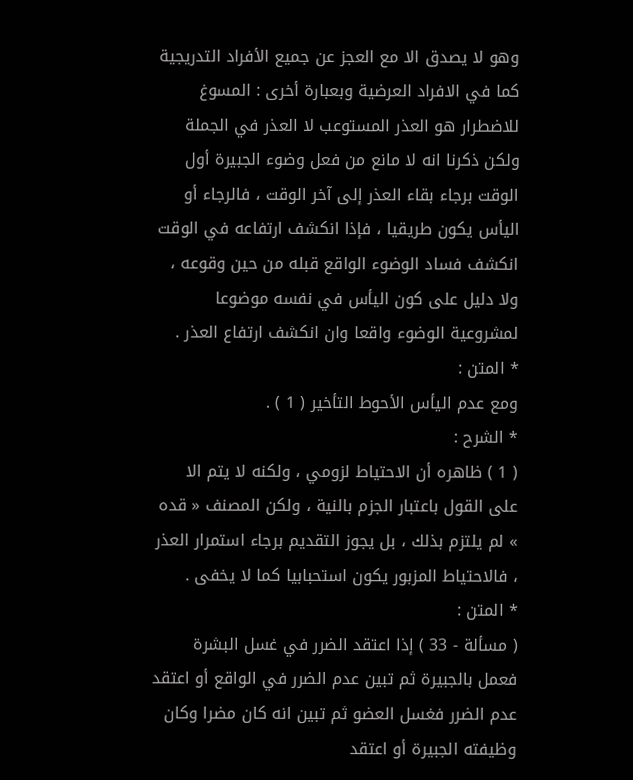وهو لا يصدق الا مع العجز عن جميع الأفراد التدريجية كما في الافراد العرضية وبعبارة أخرى : المسوغ للاضطرار هو العذر المستوعب لا العذر في الجملة ولكن ذكرنا انه لا مانع من فعل وضوء الجبيرة أول الوقت برجاء بقاء العذر إلى آخر الوقت ، فالرجاء أو اليأس يكون طريقيا ، فإذا انكشف ارتفاعه في الوقت انكشف فساد الوضوء الواقع قبله من حين وقوعه ، ولا دليل على كون اليأس في نفسه موضوعا لمشروعية الوضوء واقعا وان انكشف ارتفاع العذر .
* المتن :
ومع عدم اليأس الأحوط التأخير ( 1 ) .
* الشرح :
( 1 ) ظاهره أن الاحتياط لزومي ، ولكنه لا يتم الا على القول باعتبار الجزم بالنية ، ولكن المصنف « قده » لم يلتزم بذلك ، بل يجوز التقديم برجاء استمرار العذر ، فالاحتياط المزبور يكون استحبابيا كما لا يخفى .
* المتن :
( مسألة - 33 ) إذا اعتقد الضرر في غسل البشرة فعمل بالجبيرة ثم تبين عدم الضرر في الواقع أو اعتقد عدم الضرر فغسل العضو ثم تبين انه كان مضرا وكان وظيفته الجبيرة أو اعتقد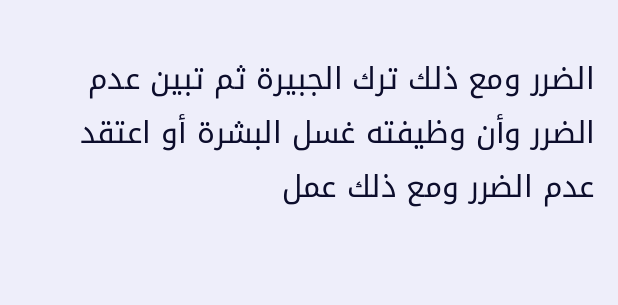الضرر ومع ذلك ترك الجبيرة ثم تبين عدم الضرر وأن وظيفته غسل البشرة أو اعتقد عدم الضرر ومع ذلك عمل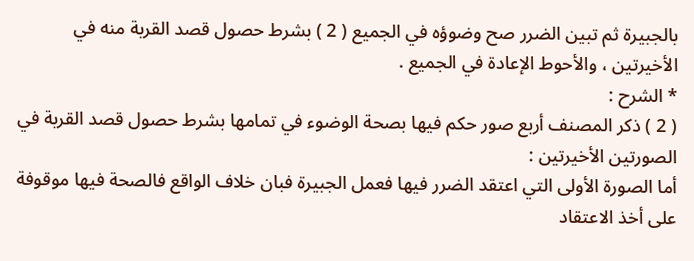بالجبيرة ثم تبين الضرر صح وضوؤه في الجميع ( 2 ) بشرط حصول قصد القربة منه في الأخيرتين ، والأحوط الإعادة في الجميع .
* الشرح :
( 2 ) ذكر المصنف أربع صور حكم فيها بصحة الوضوء في تمامها بشرط حصول قصد القربة في الصورتين الأخيرتين :
أما الصورة الأولى التي اعتقد الضرر فيها فعمل الجبيرة فبان خلاف الواقع فالصحة فيها موقوفة على أخذ الاعتقاد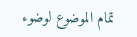تمام الموضوع لوضوء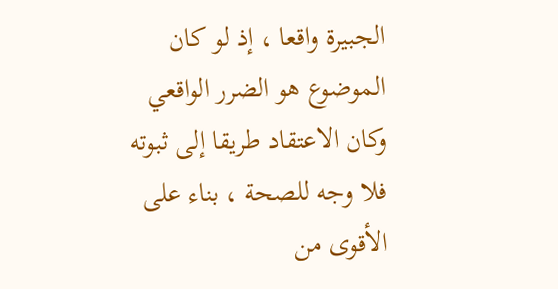الجبيرة واقعا ، إذ لو كان الموضوع هو الضرر الواقعي وكان الاعتقاد طريقا إلى ثبوته فلا وجه للصحة ، بناء على الأقوى من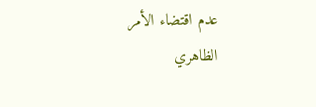عدم اقتضاء الأمر الظاهري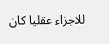للاجزاء عقليا كان